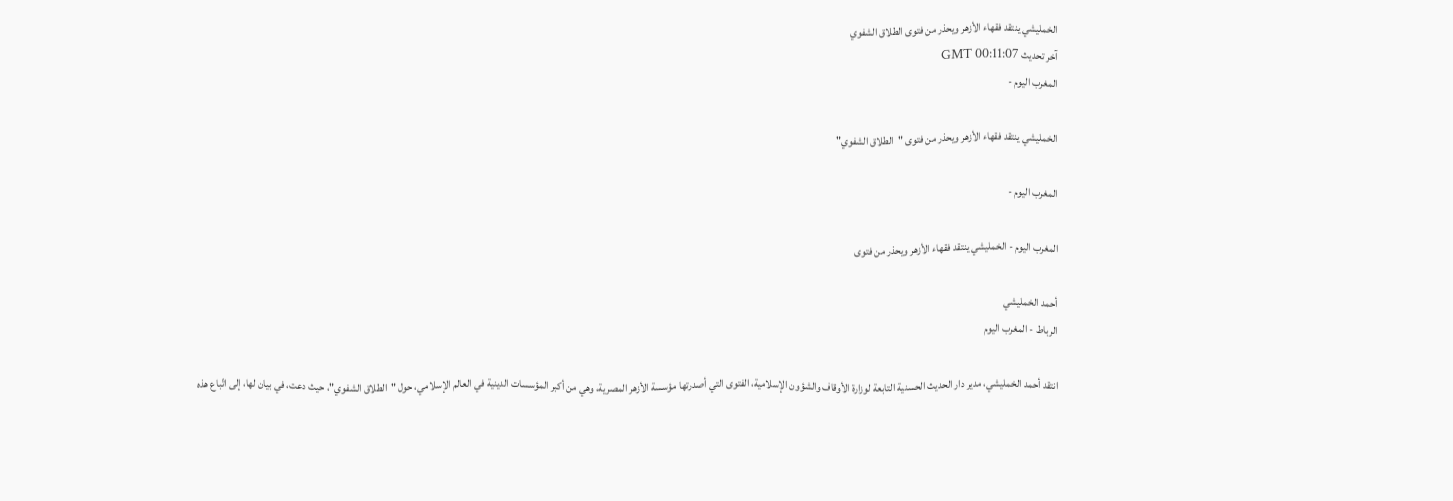الخمليشي ينتقد فقهاء الأزهر ويحذر من فتوى الطلاق الشفوي
آخر تحديث GMT 00:11:07
المغرب اليوم -

الخمليشي ينتقد فقهاء الأزهر ويحذر من فتوى "الطلاق الشفوي"

المغرب اليوم -

المغرب اليوم - الخمليشي ينتقد فقهاء الأزهر ويحذر من فتوى

أحمد الخمليشي
الرباط - المغرب اليوم

انتقد أحمد الخمليشي، مدير دار الحديث الحسنية التابعة لوزارة الأوقاف والشؤون الإسلامية، الفتوى التي أصدرتها مؤسسة الأزهر المصرية، وهي من أكبر المؤسسات الدينية في العالم الإسلامي، حول "الطلاق الشفوي"، حيث دعت، في بيان لها، إلى اتّباع هذه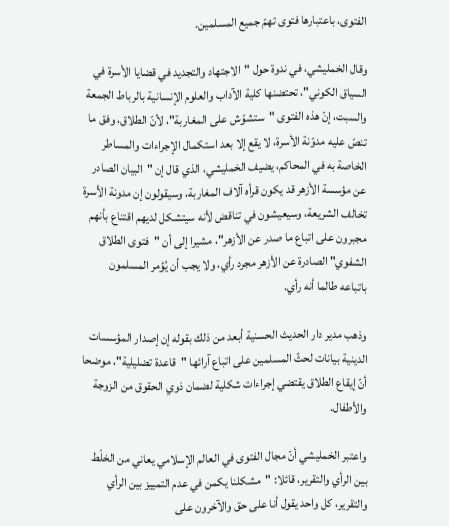الفتوى، باعتبارها فتوى تهمّ جميع المسلمين.

وقال الخمليشي، في ندوة حول "الاجتهاد والتجديد في قضايا الأسرة في السياق الكوني"، تحتضنها كلية الآداب والعلوم الإنسانية بالرباط الجمعة والسبت، إنّ هذه الفتوى "ستشوّش على المغاربة"، لأنّ الطلاق، وفق ما تنصّ عليه مدوّنة الأسرة، لا يقع إلا بعد استكمال الإجراءات والمساطر الخاصة به في المحاكم، يضيف الخمليشي، الذي قال إن "البيان الصادر عن مؤسسة الأزهر قد يكون قرأه آلاف المغاربة، وسيقولون إن مدونة الأسرة تخالف الشريعة، وسيعيشون في تناقض لأنه سيتشكل لديهم اقتناع بأنهم مجبرون على اتباع ما صدر عن الأزهر"، مشيرا إلى أن "فتوى الطلاق الشفوي" الصادرة عن الأزهر مجرد رأي، ولا يجب أن يُؤمر المسلمون باتباعه طالما أنه رأي.

وذهب مدير دار الحديث الحسنية أبعد من ذلك بقوله إن إصدار المؤسسات الدينية بيانات لحثّ المسلمين على اتباع آرائها "قاعدة تضليلية"، موضحا أنّ إيقاع الطلاق يقتضي إجراءات شكلية لضمان ذوي الحقوق من الزوجة والأطفال.

واعتبر الخمليشي أنّ مجال الفتوى في العالم الإسلامي يعاني من الخلْط بين الرأي والتقرير، قائلا: "مشكلنا يكمن في عدم التمييز بين الرأي والتقرير، كل واحد يقول أنا على حق والآخرون على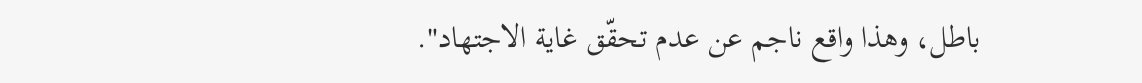باطل، وهذا واقع ناجم عن عدم تحقّق غاية الاجتهاد".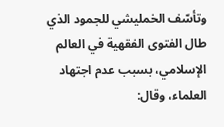وتأسّف الخمليشي للجمود الذي طال الفتوى الفقهية في العالم الإسلامي، بسبب عدم اجتهاد العلماء، وقال: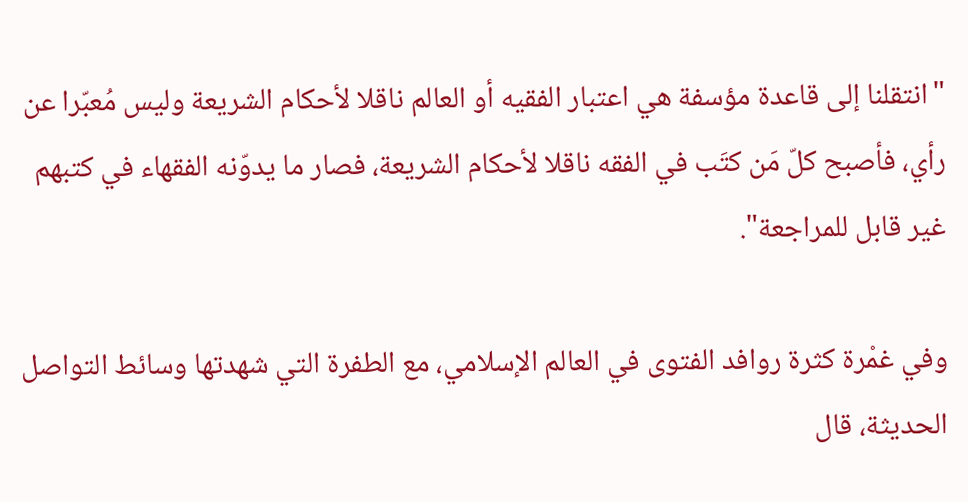"انتقلنا إلى قاعدة مؤسفة هي اعتبار الفقيه أو العالم ناقلا لأحكام الشريعة وليس مُعبّرا عن رأي، فأصبح كلّ مَن كتَب في الفقه ناقلا لأحكام الشريعة، فصار ما يدوّنه الفقهاء في كتبهم غير قابل للمراجعة".

وفي غمْرة كثرة روافد الفتوى في العالم الإسلامي، مع الطفرة التي شهدتها وسائط التواصل الحديثة، قال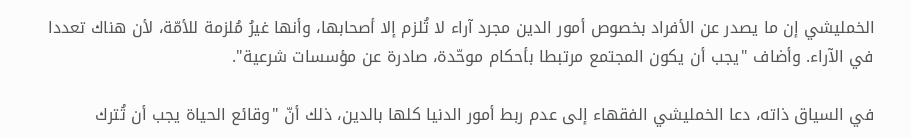الخمليشي إن ما يصدر عن الأفراد بخصوص أمور الدين مجرد آراء لا تُلزم إلا أصحابها، وأنها غيرُ مُلزمة للأمّة، لأن هناك تعددا في الآراء. وأضاف "يجب أن يكون المجتمع مرتبطا بأحكام موحّدة، صادرة عن مؤسسات شرعية".

في السياق ذاته، دعا الخمليشي الفقهاء إلى عدم ربط أمور الدنيا كلها بالدين، ذلك أنّ "وقائع الحياة يجب أن تُترك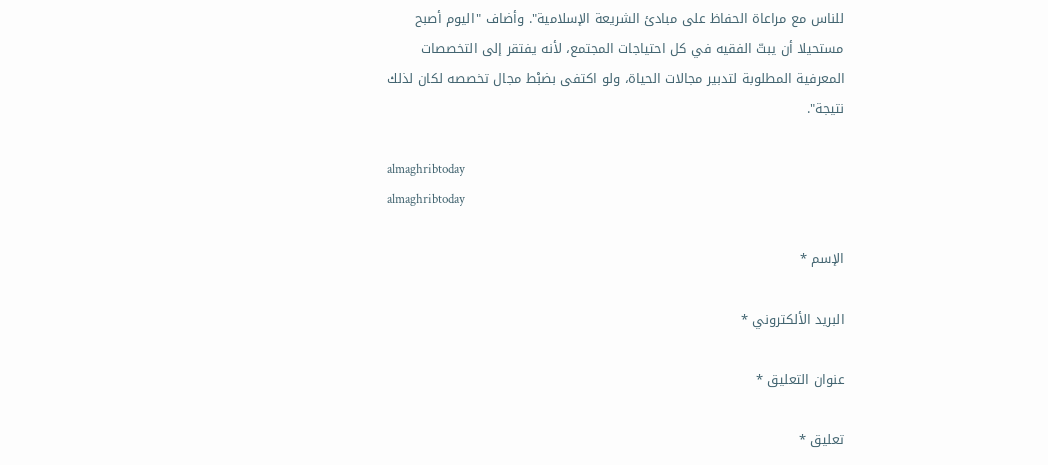للناس مع مراعاة الحفاظ على مبادئ الشريعة الإسلامية". وأضاف "اليوم أصبح مستحيلا أن يبتّ الفقيه في كل احتياجات المجتمع، لأنه يفتقر إلى التخصصات المعرفية المطلوبة لتدبير مجالات الحياة، ولو اكتفى بضبْط مجال تخصصه لكان لذلك نتيجة".

almaghribtoday
almaghribtoday

الإسم *

البريد الألكتروني *

عنوان التعليق *

تعليق *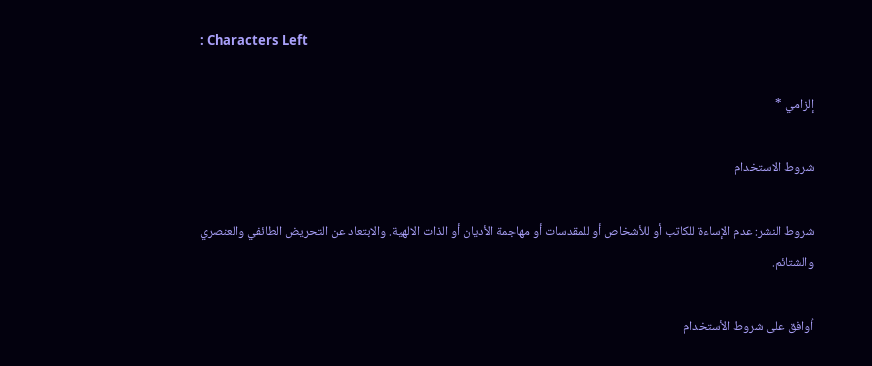: Characters Left

إلزامي *

شروط الاستخدام

شروط النشر: عدم الإساءة للكاتب أو للأشخاص أو للمقدسات أو مهاجمة الأديان أو الذات الالهية. والابتعاد عن التحريض الطائفي والعنصري والشتائم.

اُوافق على شروط الأستخدام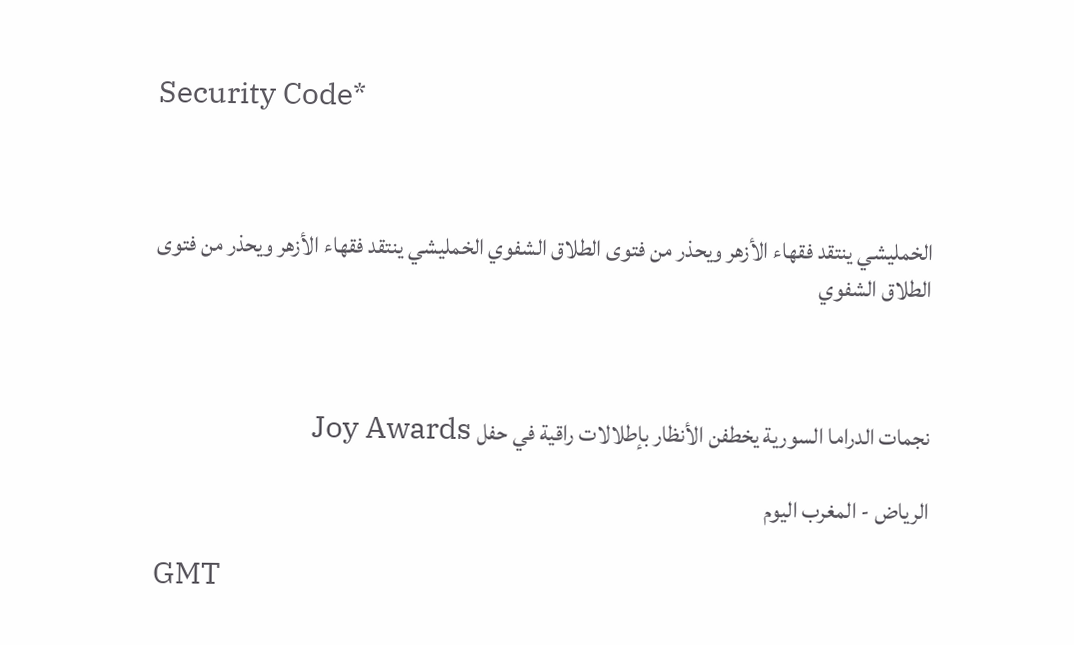Security Code*



الخمليشي ينتقد فقهاء الأزهر ويحذر من فتوى الطلاق الشفوي الخمليشي ينتقد فقهاء الأزهر ويحذر من فتوى الطلاق الشفوي



نجمات الدراما السورية يخطفن الأنظار بإطلالات راقية في حفل Joy Awards

الرياض - المغرب اليوم

GMT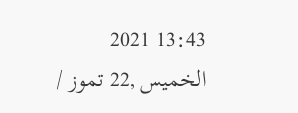13:43 2021 الخميس ,22 تموز /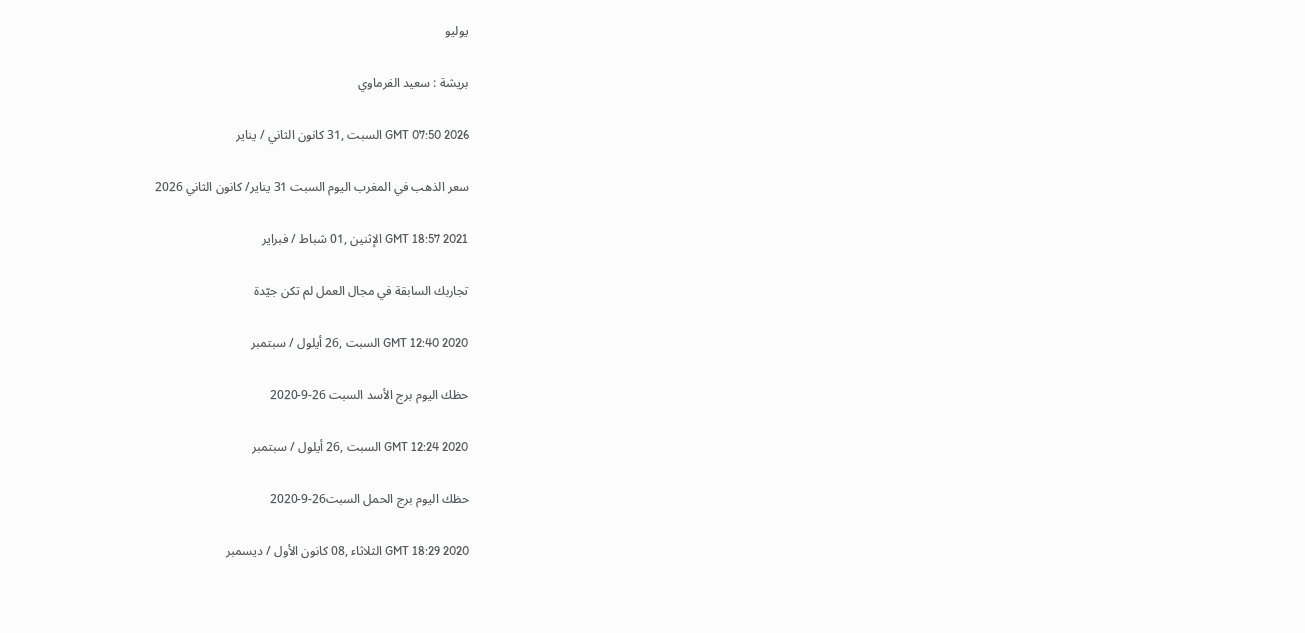يوليو

بريشة : سعيد الفرماوي

GMT 07:50 2026 السبت ,31 كانون الثاني / يناير

سعر الذهب في المغرب اليوم السبت 31 يناير/ كانون الثاني 2026

GMT 18:57 2021 الإثنين ,01 شباط / فبراير

تجاربك السابقة في مجال العمل لم تكن جيّدة

GMT 12:40 2020 السبت ,26 أيلول / سبتمبر

حظك اليوم برج الأسد السبت 26-9-2020

GMT 12:24 2020 السبت ,26 أيلول / سبتمبر

حظك اليوم برج الحمل السبت26-9-2020

GMT 18:29 2020 الثلاثاء ,08 كانون الأول / ديسمبر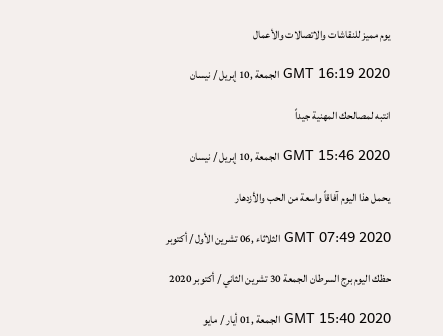يوم مميز للنقاشات والاتصالات والأعمال

GMT 16:19 2020 الجمعة ,10 إبريل / نيسان

انتبه لمصالحك المهنية جيداً

GMT 15:46 2020 الجمعة ,10 إبريل / نيسان

يحمل هذا اليوم آفاقاً واسعة من الحب والأزدهار

GMT 07:49 2020 الثلاثاء ,06 تشرين الأول / أكتوبر

حظك اليوم برج السرطان الجمعة 30 تشرين الثاني / أكتوبر 2020

GMT 15:40 2020 الجمعة ,01 أيار / مايو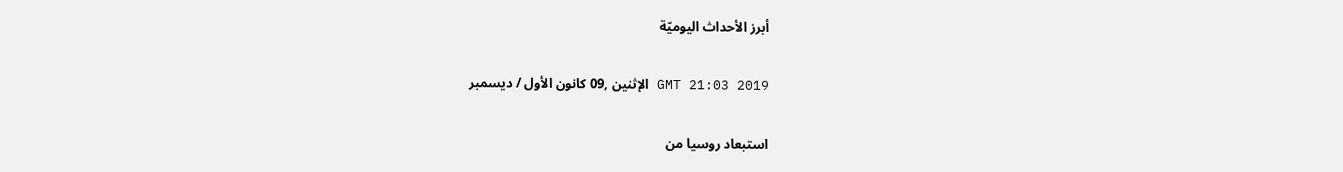أبرز الأحداث اليوميّة

GMT 21:03 2019 الإثنين ,09 كانون الأول / ديسمبر

استبعاد روسيا من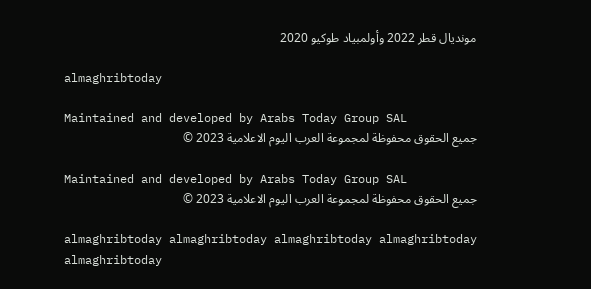مونديال قطر 2022 وأولمبياد طوكيو 2020

almaghribtoday

Maintained and developed by Arabs Today Group SAL
جميع الحقوق محفوظة لمجموعة العرب اليوم الاعلامية 2023 ©

Maintained and developed by Arabs Today Group SAL
جميع الحقوق محفوظة لمجموعة العرب اليوم الاعلامية 2023 ©

almaghribtoday almaghribtoday almaghribtoday almaghribtoday
almaghribtoday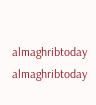almaghribtoday almaghribtoday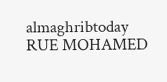almaghribtoday
RUE MOHAMED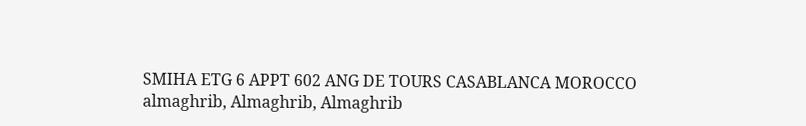SMIHA ETG 6 APPT 602 ANG DE TOURS CASABLANCA MOROCCO
almaghrib, Almaghrib, Almaghrib